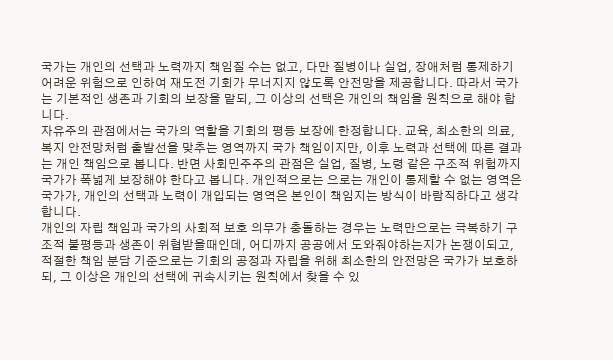국가는 개인의 선택과 노력까지 책임질 수는 없고, 다만 질병이나 실업, 장애처럼 통제하기 어려운 위험으로 인하여 재도전 기회가 무너지지 않도록 안전망을 제공합니다. 따라서 국가는 기본적인 생존과 기회의 보장을 맡되, 그 이상의 선택은 개인의 책임을 원칙으로 해야 합니다.
자유주의 관점에서는 국가의 역할을 기회의 평등 보장에 한정합니다. 교육, 최소한의 의료, 복지 안전망처럼 출발선을 맞추는 영역까지 국가 책임이지만, 이후 노력과 선택에 따른 결과는 개인 책임으로 봅니다. 반면 사회민주주의 관점은 실업, 질병, 노령 같은 구조적 위험까지 국가가 폭넓게 보장해야 한다고 봅니다. 개인적으로는 으로는 개인이 통제할 수 없는 영역은 국가가, 개인의 선택과 노력이 개입되는 영역은 본인이 책임지는 방식이 바람직하다고 생각합니다.
개인의 자립 책임과 국가의 사회적 보호 의무가 충돌하는 경우는 노력만으로는 극복하기 구조적 불평등과 생존이 위협받을때인데, 어디까지 공공에서 도와줘야하는지가 논쟁이되고, 적절한 책임 분담 기준으로는 기회의 공정과 자립을 위해 최소한의 안전망은 국가가 보호하되, 그 이상은 개인의 선택에 귀속시키는 원칙에서 찾을 수 있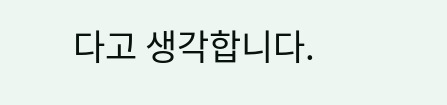다고 생각합니다.